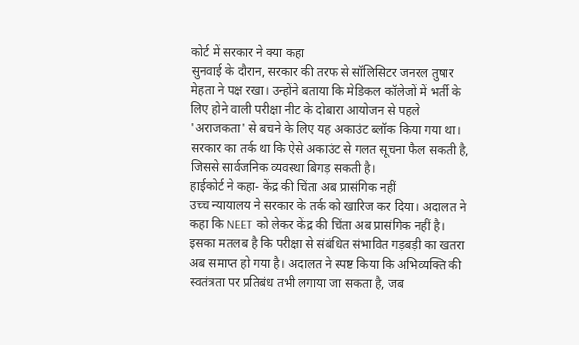कोर्ट में सरकार ने क्या कहा
सुनवाई के दौरान, सरकार की तरफ से सॉलिसिटर जनरल तुषार मेहता ने पक्ष रखा। उन्होंने बताया कि मेडिकल कॉलेजों में भर्ती के लिए होने वाली परीक्षा नीट के दोबारा आयोजन से पहले 'अराजकता' से बचने के लिए यह अकाउंट ब्लॉक किया गया था। सरकार का तर्क था कि ऐसे अकाउंट से गलत सूचना फैल सकती है, जिससे सार्वजनिक व्यवस्था बिगड़ सकती है।
हाईकोर्ट ने कहा- केंद्र की चिंता अब प्रासंगिक नहीं
उच्च न्यायालय ने सरकार के तर्क को खारिज कर दिया। अदालत ने कहा कि NEET को लेकर केंद्र की चिंता अब प्रासंगिक नहीं है। इसका मतलब है कि परीक्षा से संबंधित संभावित गड़बड़ी का खतरा अब समाप्त हो गया है। अदालत ने स्पष्ट किया कि अभिव्यक्ति की स्वतंत्रता पर प्रतिबंध तभी लगाया जा सकता है, जब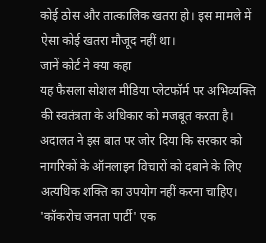कोई ठोस और तात्कालिक खतरा हो। इस मामले में ऐसा कोई खतरा मौजूद नहीं था।
जानें कोर्ट ने क्या कहा
यह फैसला सोशल मीडिया प्लेटफॉर्म पर अभिव्यक्ति की स्वतंत्रता के अधिकार को मजबूत करता है। अदालत ने इस बात पर जोर दिया कि सरकार को नागरिकों के ऑनलाइन विचारों को दबाने के लिए अत्यधिक शक्ति का उपयोग नहीं करना चाहिए। 'कॉकरोच जनता पार्टी' एक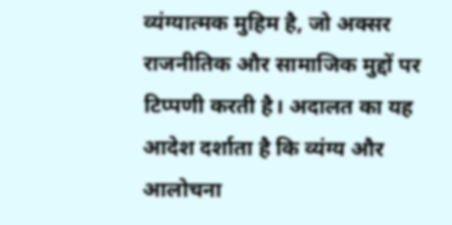व्यंग्यात्मक मुहिम है, जो अक्सर राजनीतिक और सामाजिक मुद्दों पर टिप्पणी करती है। अदालत का यह आदेश दर्शाता है कि व्यंग्य और आलोचना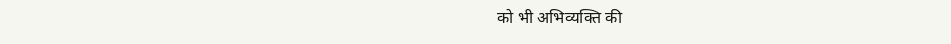को भी अभिव्यक्ति की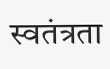स्वतंत्रता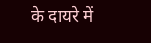के दायरे में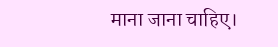माना जाना चाहिए।